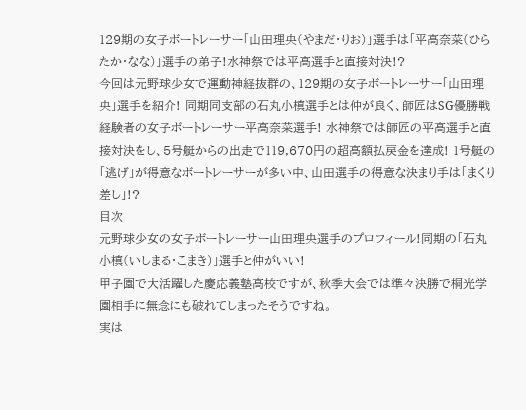129期の女子ボートレーサー「山田理央(やまだ・りお)」選手は「平高奈菜(ひらたか・なな)」選手の弟子!水神祭では平高選手と直接対決!?
今回は元野球少女で運動神経抜群の、129期の女子ボートレーサー「山田理央」選手を紹介! 同期同支部の石丸小槙選手とは仲が良く、師匠はSG優勝戦経験者の女子ボートレーサー平高奈菜選手! 水神祭では師匠の平高選手と直接対決をし、5号艇からの出走で119,670円の超高額払戻金を達成! 1号艇の「逃げ」が得意なボートレーサーが多い中、山田選手の得意な決まり手は「まくり差し」!?
目次
元野球少女の女子ボートレーサー山田理央選手のプロフィール!同期の「石丸小槙(いしまる・こまき)」選手と仲がいい!
甲子園で大活躍した慶応義塾高校ですが、秋季大会では準々決勝で桐光学園相手に無念にも破れてしまったそうですね。
実は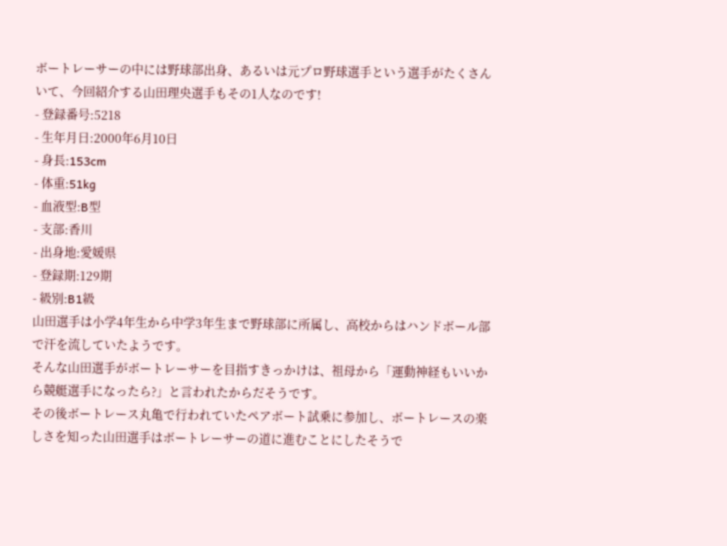ボートレーサーの中には野球部出身、あるいは元プロ野球選手という選手がたくさんいて、今回紹介する山田理央選手もその1人なのです!
- 登録番号:5218
- 生年月日:2000年6月10日
- 身長:153cm
- 体重:51kg
- 血液型:B型
- 支部:香川
- 出身地:愛媛県
- 登録期:129期
- 級別:B1級
山田選手は小学4年生から中学3年生まで野球部に所属し、高校からはハンドボール部で汗を流していたようです。
そんな山田選手がボートレーサーを目指すきっかけは、祖母から「運動神経もいいから競艇選手になったら?」と言われたからだそうです。
その後ボートレース丸亀で行われていたペアボート試乗に参加し、ボートレースの楽しさを知った山田選手はボートレーサーの道に進むことにしたそうで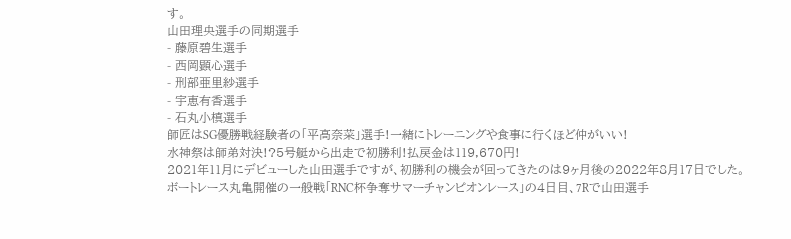す。
山田理央選手の同期選手
- 藤原碧生選手
- 西岡顕心選手
- 刑部亜里紗選手
- 宇恵有香選手
- 石丸小槙選手
師匠はSG優勝戦経験者の「平高奈菜」選手!一緒にトレーニングや食事に行くほど仲がいい!
水神祭は師弟対決!?5号艇から出走で初勝利!払戻金は119,670円!
2021年11月にデビューした山田選手ですが、初勝利の機会が回ってきたのは9ヶ月後の2022年8月17日でした。
ボートレース丸亀開催の一般戦「RNC杯争奪サマーチャンピオンレース」の4日目、7Rで山田選手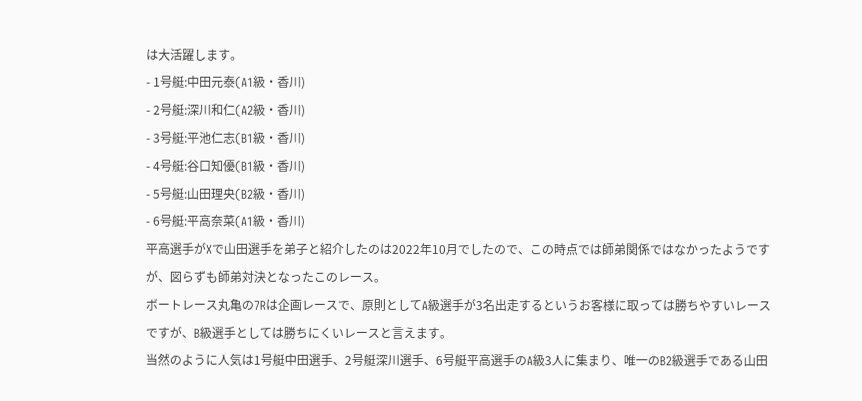は大活躍します。
- 1号艇:中田元泰(A1級・香川)
- 2号艇:深川和仁(A2級・香川)
- 3号艇:平池仁志(B1級・香川)
- 4号艇:谷口知優(B1級・香川)
- 5号艇:山田理央(B2級・香川)
- 6号艇:平高奈菜(A1級・香川)
平高選手がXで山田選手を弟子と紹介したのは2022年10月でしたので、この時点では師弟関係ではなかったようですが、図らずも師弟対決となったこのレース。
ボートレース丸亀の7Rは企画レースで、原則としてA級選手が3名出走するというお客様に取っては勝ちやすいレースですが、B級選手としては勝ちにくいレースと言えます。
当然のように人気は1号艇中田選手、2号艇深川選手、6号艇平高選手のA級3人に集まり、唯一のB2級選手である山田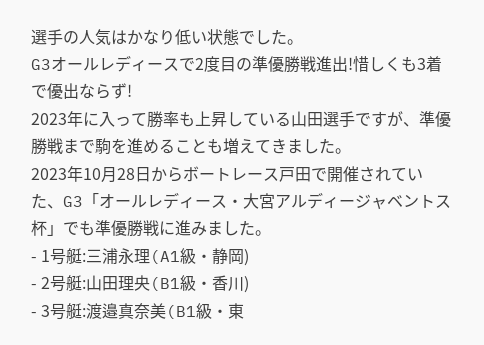選手の人気はかなり低い状態でした。
G3オールレディースで2度目の準優勝戦進出!惜しくも3着で優出ならず!
2023年に入って勝率も上昇している山田選手ですが、準優勝戦まで駒を進めることも増えてきました。
2023年10月28日からボートレース戸田で開催されていた、G3「オールレディース・大宮アルディージャベントス杯」でも準優勝戦に進みました。
- 1号艇:三浦永理(A1級・静岡)
- 2号艇:山田理央(B1級・香川)
- 3号艇:渡邉真奈美(B1級・東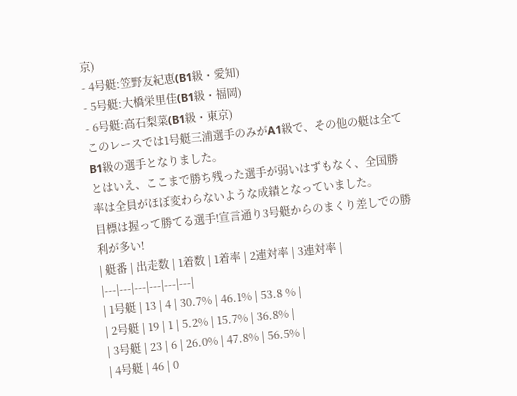京)
- 4号艇:笠野友紀恵(B1級・愛知)
- 5号艇:大橋栄里佳(B1級・福岡)
- 6号艇:高石梨菜(B1級・東京)
このレースでは1号艇三浦選手のみがA1級で、その他の艇は全てB1級の選手となりました。
とはいえ、ここまで勝ち残った選手が弱いはずもなく、全国勝率は全員がほぼ変わらないような成績となっていました。
目標は握って勝てる選手!宣言通り3号艇からのまくり差しでの勝利が多い!
| 艇番 | 出走数 | 1着数 | 1着率 | 2連対率 | 3連対率 |
|---|---|---|---|---|---|
| 1号艇 | 13 | 4 | 30.7% | 46.1% | 53.8 % |
| 2号艇 | 19 | 1 | 5.2% | 15.7% | 36.8% |
| 3号艇 | 23 | 6 | 26.0% | 47.8% | 56.5% |
| 4号艇 | 46 | 0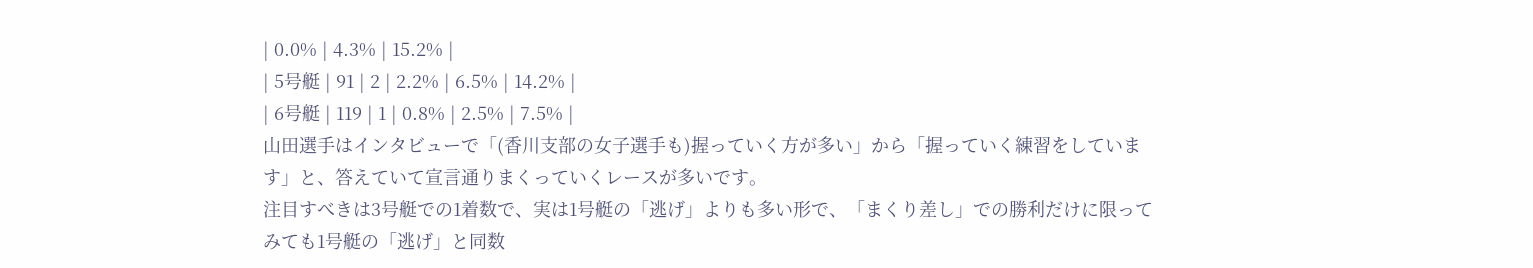| 0.0% | 4.3% | 15.2% |
| 5号艇 | 91 | 2 | 2.2% | 6.5% | 14.2% |
| 6号艇 | 119 | 1 | 0.8% | 2.5% | 7.5% |
山田選手はインタビューで「(香川支部の女子選手も)握っていく方が多い」から「握っていく練習をしています」と、答えていて宣言通りまくっていくレースが多いです。
注目すべきは3号艇での1着数で、実は1号艇の「逃げ」よりも多い形で、「まくり差し」での勝利だけに限ってみても1号艇の「逃げ」と同数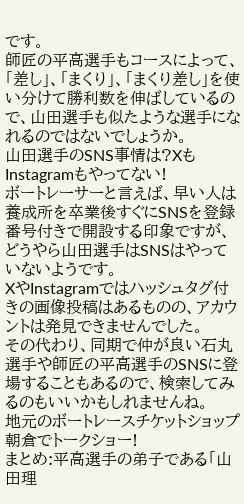です。
師匠の平高選手もコースによって、「差し」、「まくり」、「まくり差し」を使い分けて勝利数を伸ばしているので、山田選手も似たような選手になれるのではないでしょうか。
山田選手のSNS事情は?XもInstagramもやってない!
ボートレーサーと言えば、早い人は養成所を卒業後すぐにSNSを登録番号付きで開設する印象ですが、どうやら山田選手はSNSはやっていないようです。
XやInstagramではハッシュタグ付きの画像投稿はあるものの、アカウントは発見できませんでした。
その代わり、同期で仲が良い石丸選手や師匠の平高選手のSNSに登場することもあるので、検索してみるのもいいかもしれませんね。
地元のボートレースチケットショップ朝倉でトークショー!
まとめ:平高選手の弟子である「山田理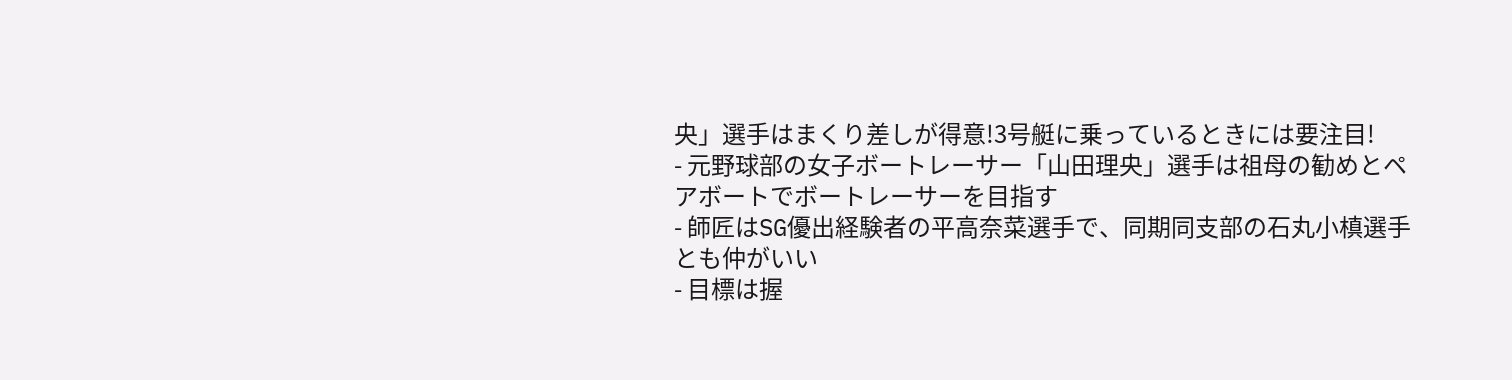央」選手はまくり差しが得意!3号艇に乗っているときには要注目!
- 元野球部の女子ボートレーサー「山田理央」選手は祖母の勧めとペアボートでボートレーサーを目指す
- 師匠はSG優出経験者の平高奈菜選手で、同期同支部の石丸小槙選手とも仲がいい
- 目標は握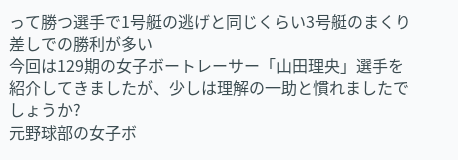って勝つ選手で1号艇の逃げと同じくらい3号艇のまくり差しでの勝利が多い
今回は129期の女子ボートレーサー「山田理央」選手を紹介してきましたが、少しは理解の一助と慣れましたでしょうか?
元野球部の女子ボ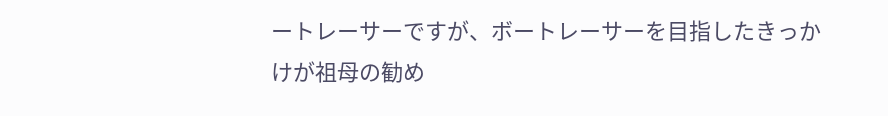ートレーサーですが、ボートレーサーを目指したきっかけが祖母の勧め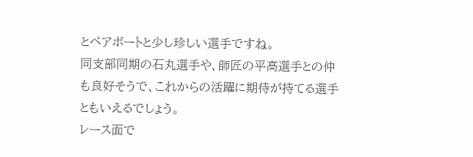とペアボートと少し珍しい選手ですね。
同支部同期の石丸選手や、師匠の平高選手との仲も良好そうで、これからの活躍に期待が持てる選手ともいえるでしょう。
レース面で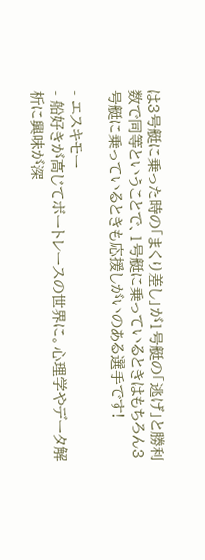は3号艇に乗った時の「まくり差し」が1号艇の「逃げ」と勝利数で同等ということで、1号艇に乗っているときはもちろん3号艇に乗っているときも応援しがいのある選手です!

- エスキモー
- 船好きが高じてボートレースの世界に。心理学やデータ解析に興味が深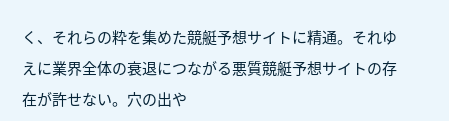く、それらの粋を集めた競艇予想サイトに精通。それゆえに業界全体の衰退につながる悪質競艇予想サイトの存在が許せない。穴の出や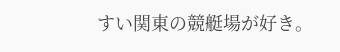すい関東の競艇場が好き。